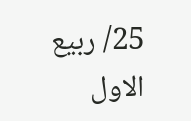25/ ربیع الاول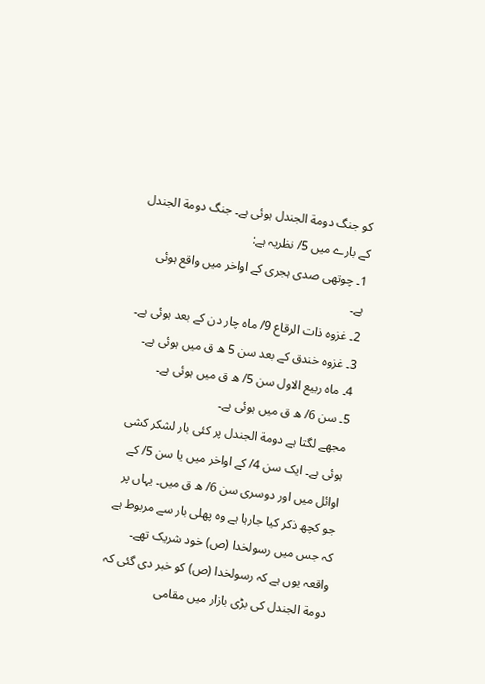کو جنگ دومة الجندل ہوئی ہے۔ جنگ دومة الجندل کے بارے میں 5/ نظریہ ہے:
1۔ چوتھی صدی ہجری کے اواخر میں واقع ہوئی ہے۔
2۔ غزوہ ذات الرقاع 9/ ماہ چار دن کے بعد ہوئی ہے۔
3۔ غزوہ خندق کے بعد سن 5 ھ ق میں ہوئی ہے۔
4۔ ماہ ربیع الاول سن 5/ ھ ق میں ہوئی ہے۔
5۔ سن 6/ ھ ق میں ہوئی ہے۔
مجھے لگتا ہے دومة الجندل پر کئی بار لشکر کشی ہوئی ہے۔ ایک سن 4/ کے اواخر میں یا سن 5/ کے اوائل میں اور دوسری سن 6/ ھ ق میں۔ یہاں پر جو کچھ ذکر کیا جارہا ہے وہ پهلی بار سے مربوط ہے کہ جس میں رسولخدا (ص) خود شریک تھے۔ واقعہ یوں ہے کہ رسولخدا (ص) کو خبر دی گئی کہ دومة الجندل کی بڑی بازار میں مقامی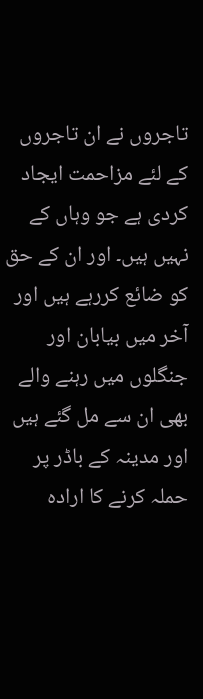تاجروں نے ان تاجروں کے لئے مزاحمت ایجاد کردی ہے جو وہاں کے نہیں ہیں۔ اور ان کے حق کو ضائع کررہے ہیں اور آخر میں بیابان اور جنگلوں میں رہنے والے بھی ان سے مل گئے ہیں اور مدینہ کے باڈر پر حملہ کرنے کا ارادہ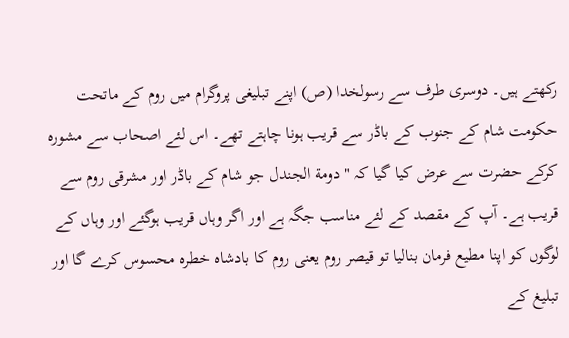رکھتے ہیں۔ دوسری طرف سے رسولخدا (ص) اپنے تبلیغی پروگرام میں روم کے ماتحت حکومت شام کے جنوب کے باڈر سے قریب ہونا چاہتے تھے۔ اس لئے اصحاب سے مشورہ کرکے حضرت سے عرض کیا گیا کہ " دومة الجندل جو شام کے باڈر اور مشرقی روم سے قریب ہے۔ آپ کے مقصد کے لئے مناسب جگہ ہے اور اگر وہاں قریب ہوگئے اور وہاں کے لوگوں کو اپنا مطیع فرمان بنالیا تو قیصر روم یعنی روم کا بادشاہ خطرہ محسوس کرے گا اور تبلیغ کے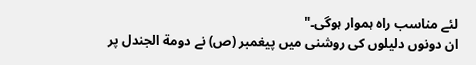لئے مناسب راہ ہموار ہوگی۔"
ان دونوں دلیلوں کی روشنی میں پیغمبر (ص) نے دومة الجندل پر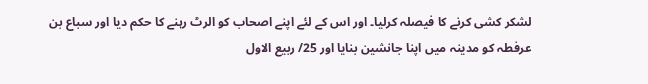لشکر کشی کرنے کا فیصلہ کرلیا۔ اور اس کے لئے اپنے اصحاب کو الرٹ رہنے کا حکم دیا اور سباع بن عرفطہ کو مدینہ میں اپنا جانشین بنایا اور 25/ ربیع الاول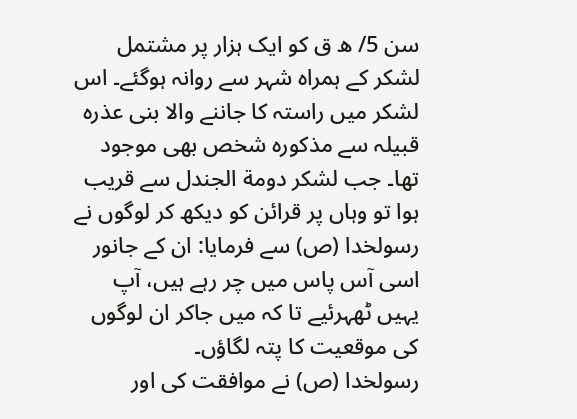سن 5/ ھ ق کو ایک ہزار پر مشتمل لشکر کے ہمراہ شہر سے روانہ ہوگئے۔ اس لشکر میں راستہ کا جاننے والا بنی عذرہ قبیلہ سے مذکورہ شخص بھی موجود تھا۔ جب لشکر دومة الجندل سے قریب ہوا تو وہاں پر قرائن کو دیکھ کر لوگوں نے رسولخدا (ص) سے فرمایا: ان کے جانور اسی آس پاس میں چر رہے ہیں، آپ یہیں ٹھہرئیے تا کہ میں جاکر ان لوگوں کی موقعیت کا پتہ لگاؤں۔
رسولخدا (ص) نے موافقت کی اور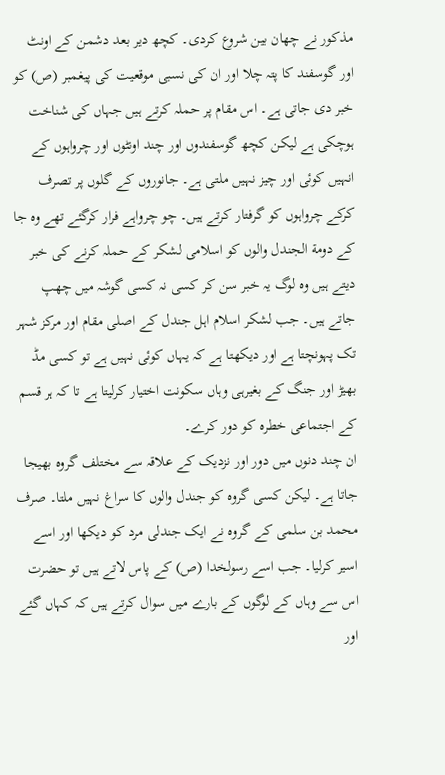مذکور نے چھان بین شروع کردی۔ کچھ دیر بعد دشمن کے اونٹ اور گوسفند کا پتہ چلا اور ان کی نسبی موقعیت کی پیغمبر (ص) کو خبر دی جاتی ہے۔ اس مقام پر حملہ کرتے ہیں جہاں کی شناخت ہوچکی ہے لیکن کچھ گوسفندوں اور چند اونٹوں اور چرواہوں کے انہیں کوئی اور چیز نہیں ملتی ہے۔ جانوروں کے گلوں پر تصرف کرکے چرواہوں کو گرفتار کرتے ہیں۔ چو چرواہے فرار کرگئے تھے وہ جا کے دومة الجندل والوں کو اسلامی لشکر کے حملہ کرنے کی خبر دیتے ہیں وہ لوگ یہ خبر سن کر کسی نہ کسی گوشہ میں چھپ جاتے ہیں۔ جب لشکر اسلام اہل جندل کے اصلی مقام اور مرکز شہر تک پہونچتا ہے اور دیکھتا ہے کہ یہاں کوئی نہیں ہے تو کسی مڈ بھیڑ اور جنگ کے بغیرہی وہاں سکونت اختیار کرلیتا ہے تا کہ ہر قسم کے اجتماعی خطرہ کو دور کرے۔
ان چند دنوں میں دور اور نزدیک کے علاقہ سے مختلف گروہ بھیجا جاتا ہے۔ لیکن کسی گروہ کو جندل والوں کا سراغ نہیں ملتا۔ صرف محمد بن سلمی کے گروہ نے ایک جندلی مرد کو دیکھا اور اسے اسیر کرلیا۔ جب اسے رسولخدا (ص) کے پاس لاتے ہیں تو حضرت اس سے وہاں کے لوگوں کے بارے میں سوال کرتے ہیں کہ کہاں گئے اور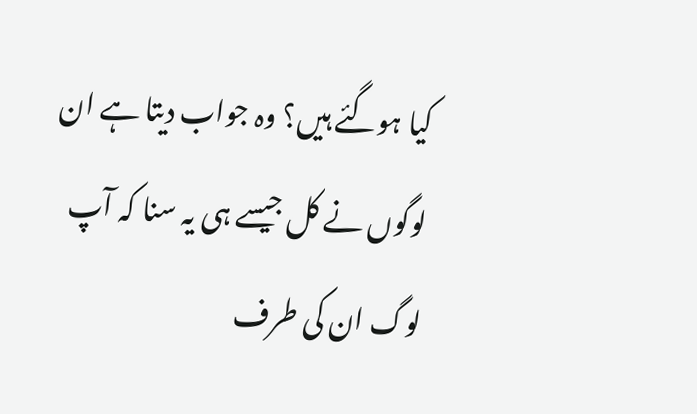کیا ہوگئے ہیں؟ وہ جواب دیتا ہے ان لوگوں نے کل جیسے ہی یہ سنا کہ آپ لوگ ان کی طرف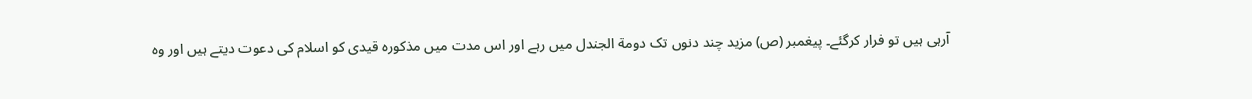آرہی ہیں تو فرار کرگئے۔ پیغمبر (ص) مزید چند دنوں تک دومة الجندل میں رہے اور اس مدت میں مذکورہ قیدی کو اسلام کی دعوت دیتے ہیں اور وہ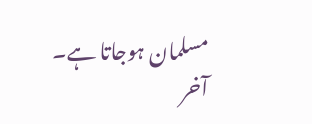مسلمان ہوجاتا ہے۔
آخر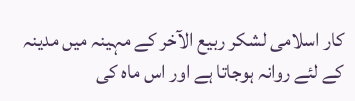کار اسلامی لشکر ربیع الآخر کے مہینہ میں مدینہ کے لئے روانہ ہوجاتا ہے اور اس ماہ کی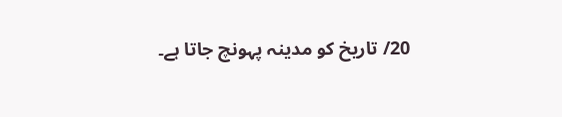20/ تاریخ کو مدینہ پہونچ جاتا ہے۔